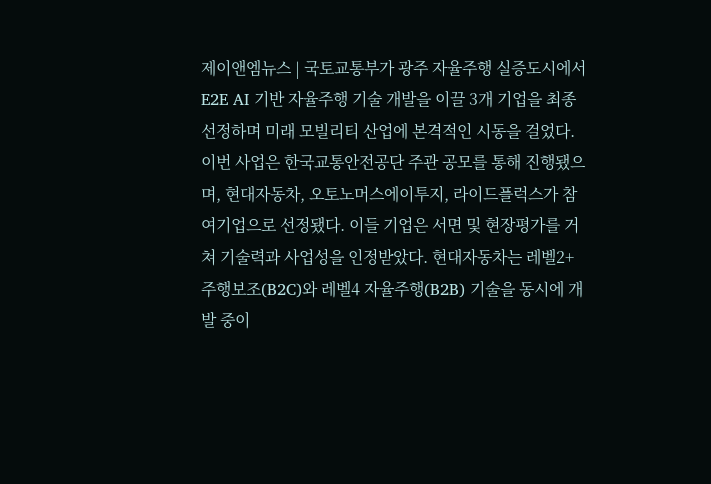제이앤엠뉴스 | 국토교통부가 광주 자율주행 실증도시에서 E2E AI 기반 자율주행 기술 개발을 이끌 3개 기업을 최종 선정하며 미래 모빌리티 산업에 본격적인 시동을 걸었다. 이번 사업은 한국교통안전공단 주관 공모를 통해 진행됐으며, 현대자동차, 오토노머스에이투지, 라이드플럭스가 참여기업으로 선정됐다. 이들 기업은 서면 및 현장평가를 거쳐 기술력과 사업성을 인정받았다. 현대자동차는 레벨2+ 주행보조(B2C)와 레벨4 자율주행(B2B) 기술을 동시에 개발 중이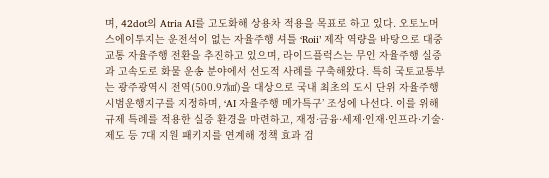며, 42dot의 Atria AI를 고도화해 상용차 적용을 목표로 하고 있다. 오토노머스에이투지는 운전석이 없는 자율주행 셔틀 ‘Roii’ 제작 역량을 바탕으로 대중교통 자율주행 전환을 추진하고 있으며, 라이드플럭스는 무인 자율주행 실증과 고속도로 화물 운송 분야에서 선도적 사례를 구축해왔다. 특히 국토교통부는 광주광역시 전역(500.97㎢)을 대상으로 국내 최초의 도시 단위 자율주행 시범운행지구를 지정하며, ‘AI 자율주행 메가특구’ 조성에 나선다. 이를 위해 규제 특례를 적용한 실증 환경을 마련하고, 재정·금융·세제·인재·인프라·기술·제도 등 7대 지원 패키지를 연계해 정책 효과 검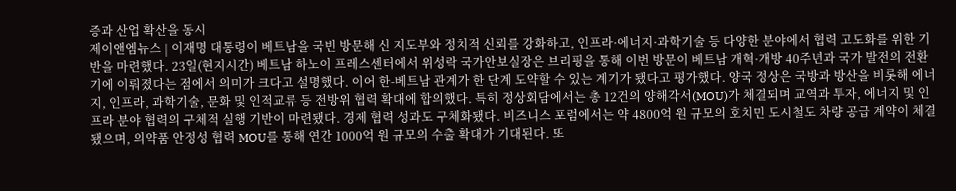증과 산업 확산을 동시
제이앤엠뉴스 | 이재명 대통령이 베트남을 국빈 방문해 신 지도부와 정치적 신뢰를 강화하고, 인프라·에너지·과학기술 등 다양한 분야에서 협력 고도화를 위한 기반을 마련했다. 23일(현지시간) 베트남 하노이 프레스센터에서 위성락 국가안보실장은 브리핑을 통해 이번 방문이 베트남 개혁·개방 40주년과 국가 발전의 전환기에 이뤄졌다는 점에서 의미가 크다고 설명했다. 이어 한-베트남 관계가 한 단계 도약할 수 있는 계기가 됐다고 평가했다. 양국 정상은 국방과 방산을 비롯해 에너지, 인프라, 과학기술, 문화 및 인적교류 등 전방위 협력 확대에 합의했다. 특히 정상회담에서는 총 12건의 양해각서(MOU)가 체결되며 교역과 투자, 에너지 및 인프라 분야 협력의 구체적 실행 기반이 마련됐다. 경제 협력 성과도 구체화됐다. 비즈니스 포럼에서는 약 4800억 원 규모의 호치민 도시철도 차량 공급 계약이 체결됐으며, 의약품 안정성 협력 MOU를 통해 연간 1000억 원 규모의 수출 확대가 기대된다. 또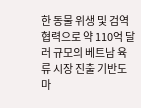한 동물 위생 및 검역 협력으로 약 110억 달러 규모의 베트남 육류 시장 진출 기반도 마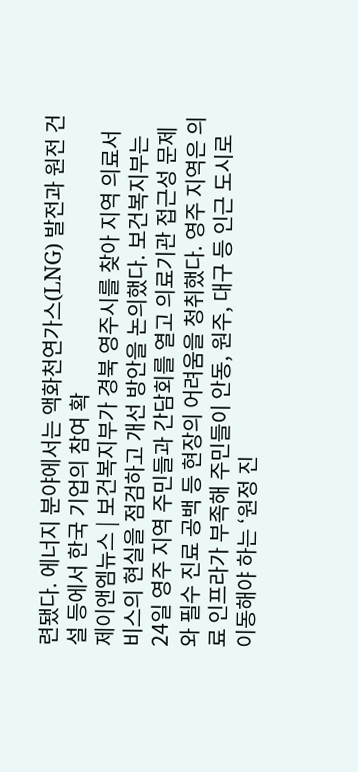련됐다. 에너지 분야에서는 액화천연가스(LNG) 발전과 원전 건설 등에서 한국 기업의 참여 확
제이앤엠뉴스 | 보건복지부가 경북 영주시를 찾아 지역 의료서비스의 현실을 점검하고 개선 방안을 논의했다. 보건복지부는 24일 영주 지역 주민들과 간담회를 열고 의료기관 접근성 문제와 필수 진료 공백 등 현장의 어려움을 청취했다. 영주 지역은 의료 인프라가 부족해 주민들이 안동, 원주, 대구 등 인근 도시로 이동해야 하는 ‘원정 진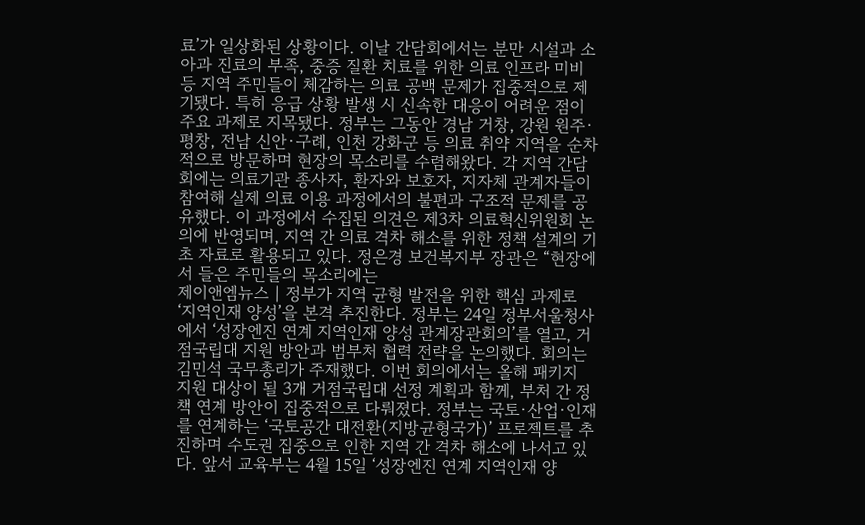료’가 일상화된 상황이다. 이날 간담회에서는 분만 시설과 소아과 진료의 부족, 중증 질환 치료를 위한 의료 인프라 미비 등 지역 주민들이 체감하는 의료 공백 문제가 집중적으로 제기됐다. 특히 응급 상황 발생 시 신속한 대응이 어려운 점이 주요 과제로 지목됐다. 정부는 그동안 경남 거창, 강원 원주·평창, 전남 신안·구례, 인천 강화군 등 의료 취약 지역을 순차적으로 방문하며 현장의 목소리를 수렴해왔다. 각 지역 간담회에는 의료기관 종사자, 환자와 보호자, 지자체 관계자들이 참여해 실제 의료 이용 과정에서의 불편과 구조적 문제를 공유했다. 이 과정에서 수집된 의견은 제3차 의료혁신위원회 논의에 반영되며, 지역 간 의료 격차 해소를 위한 정책 설계의 기초 자료로 활용되고 있다. 정은경 보건복지부 장관은 “현장에서 들은 주민들의 목소리에는
제이앤엠뉴스 | 정부가 지역 균형 발전을 위한 핵심 과제로 ‘지역인재 양성’을 본격 추진한다. 정부는 24일 정부서울청사에서 ‘성장엔진 연계 지역인재 양성 관계장관회의’를 열고, 거점국립대 지원 방안과 범부처 협력 전략을 논의했다. 회의는 김민석 국무총리가 주재했다. 이번 회의에서는 올해 패키지 지원 대상이 될 3개 거점국립대 선정 계획과 함께, 부처 간 정책 연계 방안이 집중적으로 다뤄졌다. 정부는 국토·산업·인재를 연계하는 ‘국토공간 대전환(지방균형국가)’ 프로젝트를 추진하며 수도권 집중으로 인한 지역 간 격차 해소에 나서고 있다. 앞서 교육부는 4월 15일 ‘성장엔진 연계 지역인재 양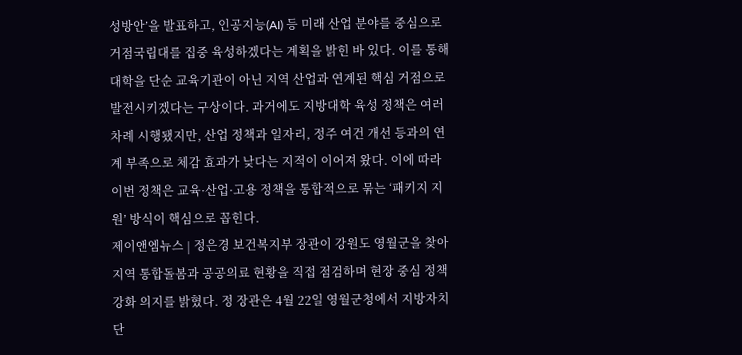성방안’을 발표하고, 인공지능(AI) 등 미래 산업 분야를 중심으로 거점국립대를 집중 육성하겠다는 계획을 밝힌 바 있다. 이를 통해 대학을 단순 교육기관이 아닌 지역 산업과 연계된 핵심 거점으로 발전시키겠다는 구상이다. 과거에도 지방대학 육성 정책은 여러 차례 시행됐지만, 산업 정책과 일자리, 정주 여건 개선 등과의 연계 부족으로 체감 효과가 낮다는 지적이 이어져 왔다. 이에 따라 이번 정책은 교육·산업·고용 정책을 통합적으로 묶는 ‘패키지 지원’ 방식이 핵심으로 꼽힌다.
제이앤엠뉴스 | 정은경 보건복지부 장관이 강원도 영월군을 찾아 지역 통합돌봄과 공공의료 현황을 직접 점검하며 현장 중심 정책 강화 의지를 밝혔다. 정 장관은 4월 22일 영월군청에서 지방자치단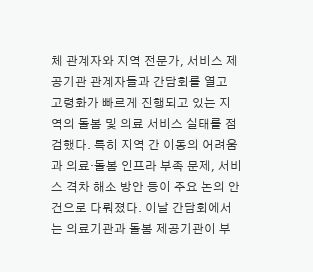체 관계자와 지역 전문가, 서비스 제공기관 관계자들과 간담회를 열고 고령화가 빠르게 진행되고 있는 지역의 돌봄 및 의료 서비스 실태를 점검했다. 특히 지역 간 이동의 어려움과 의료·돌봄 인프라 부족 문제, 서비스 격차 해소 방안 등이 주요 논의 안건으로 다뤄졌다. 이날 간담회에서는 의료기관과 돌봄 제공기관이 부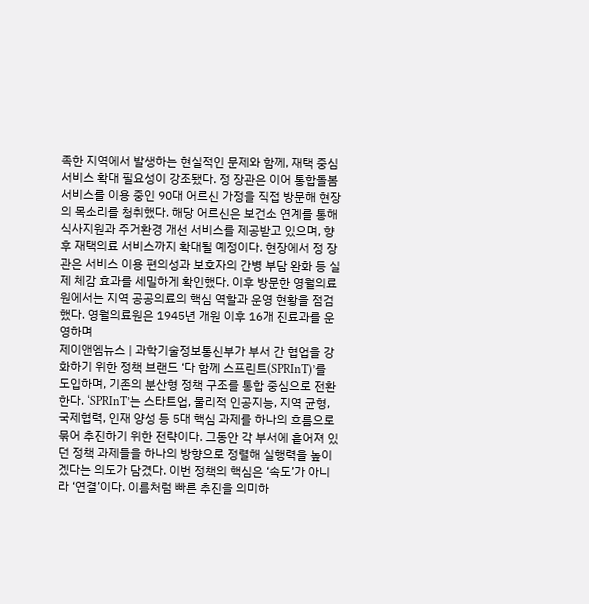족한 지역에서 발생하는 현실적인 문제와 함께, 재택 중심 서비스 확대 필요성이 강조됐다. 정 장관은 이어 통합돌봄 서비스를 이용 중인 90대 어르신 가정을 직접 방문해 현장의 목소리를 청취했다. 해당 어르신은 보건소 연계를 통해 식사지원과 주거환경 개선 서비스를 제공받고 있으며, 향후 재택의료 서비스까지 확대될 예정이다. 현장에서 정 장관은 서비스 이용 편의성과 보호자의 간병 부담 완화 등 실제 체감 효과를 세밀하게 확인했다. 이후 방문한 영월의료원에서는 지역 공공의료의 핵심 역할과 운영 현황을 점검했다. 영월의료원은 1945년 개원 이후 16개 진료과를 운영하며
제이앤엠뉴스 | 과학기술정보통신부가 부서 간 협업을 강화하기 위한 정책 브랜드 ‘다 함께 스프린트(SPRInT)’를 도입하며, 기존의 분산형 정책 구조를 통합 중심으로 전환한다. ‘SPRInT’는 스타트업, 물리적 인공지능, 지역 균형, 국제협력, 인재 양성 등 5대 핵심 과제를 하나의 흐름으로 묶어 추진하기 위한 전략이다. 그동안 각 부서에 흩어져 있던 정책 과제들을 하나의 방향으로 정렬해 실행력을 높이겠다는 의도가 담겼다. 이번 정책의 핵심은 ‘속도’가 아니라 ‘연결’이다. 이름처럼 빠른 추진을 의미하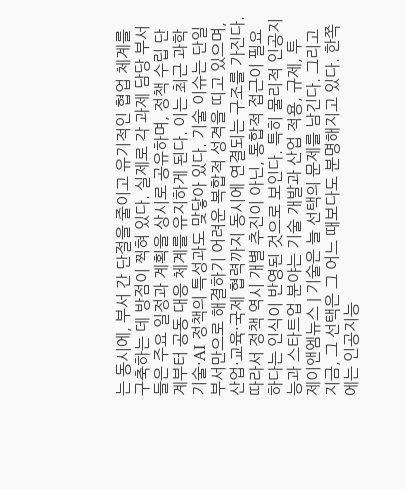는 동시에, 부서 간 단절을 줄이고 유기적인 협업 체계를 구축하는 데 방점이 찍혀 있다. 실제로 각 과제 담당 부서들은 주요 일정과 계획을 상시로 공유하며, 정책 수립 단계부터 공동 대응 체계를 유지하게 된다. 이는 최근 과학기술·AI 정책의 특성과도 맞닿아 있다. 기술 이슈는 단일 부서만으로 해결하기 어려운 복합적 성격을 띠고 있으며, 산업·교육·국제 협력까지 동시에 연결되는 구조를 가진다. 따라서 정책 역시 개별 추진이 아닌, 통합적 접근이 필요하다는 인식이 반영된 것으로 보인다. 특히 물리적 인공지능과 스타트업 분야는 기술 개발과 산업 적용, 규제, 투
제이앤엠뉴스 | 기술은 늘 선택의 문제를 남긴다. 그리고 지금, 그 선택은 그 어느 때보다도 분명해지고 있다. 한쪽에는 인공지능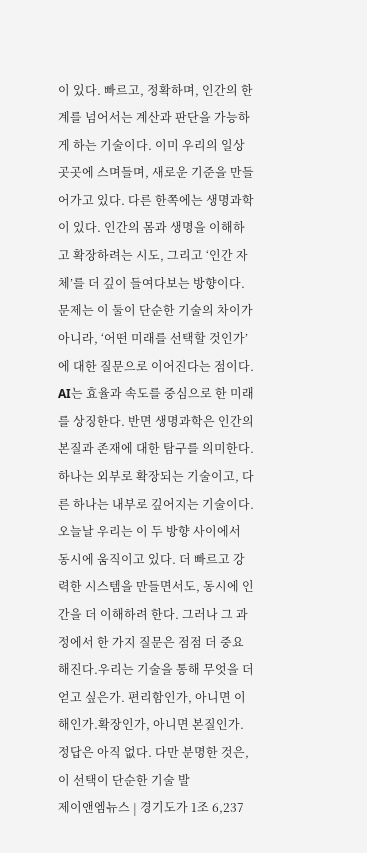이 있다. 빠르고, 정확하며, 인간의 한계를 넘어서는 계산과 판단을 가능하게 하는 기술이다. 이미 우리의 일상 곳곳에 스며들며, 새로운 기준을 만들어가고 있다. 다른 한쪽에는 생명과학이 있다. 인간의 몸과 생명을 이해하고 확장하려는 시도, 그리고 ‘인간 자체’를 더 깊이 들여다보는 방향이다. 문제는 이 둘이 단순한 기술의 차이가 아니라, ‘어떤 미래를 선택할 것인가’에 대한 질문으로 이어진다는 점이다. AI는 효율과 속도를 중심으로 한 미래를 상징한다. 반면 생명과학은 인간의 본질과 존재에 대한 탐구를 의미한다. 하나는 외부로 확장되는 기술이고, 다른 하나는 내부로 깊어지는 기술이다. 오늘날 우리는 이 두 방향 사이에서 동시에 움직이고 있다. 더 빠르고 강력한 시스템을 만들면서도, 동시에 인간을 더 이해하려 한다. 그러나 그 과정에서 한 가지 질문은 점점 더 중요해진다.우리는 기술을 통해 무엇을 더 얻고 싶은가. 편리함인가, 아니면 이해인가.확장인가, 아니면 본질인가. 정답은 아직 없다. 다만 분명한 것은, 이 선택이 단순한 기술 발
제이앤엠뉴스 | 경기도가 1조 6,237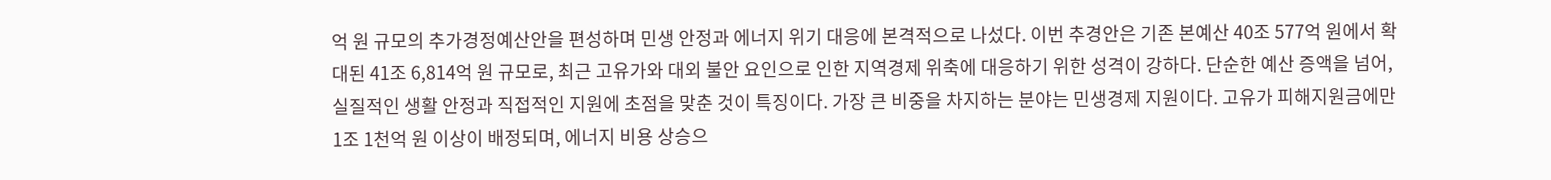억 원 규모의 추가경정예산안을 편성하며 민생 안정과 에너지 위기 대응에 본격적으로 나섰다. 이번 추경안은 기존 본예산 40조 577억 원에서 확대된 41조 6,814억 원 규모로, 최근 고유가와 대외 불안 요인으로 인한 지역경제 위축에 대응하기 위한 성격이 강하다. 단순한 예산 증액을 넘어, 실질적인 생활 안정과 직접적인 지원에 초점을 맞춘 것이 특징이다. 가장 큰 비중을 차지하는 분야는 민생경제 지원이다. 고유가 피해지원금에만 1조 1천억 원 이상이 배정되며, 에너지 비용 상승으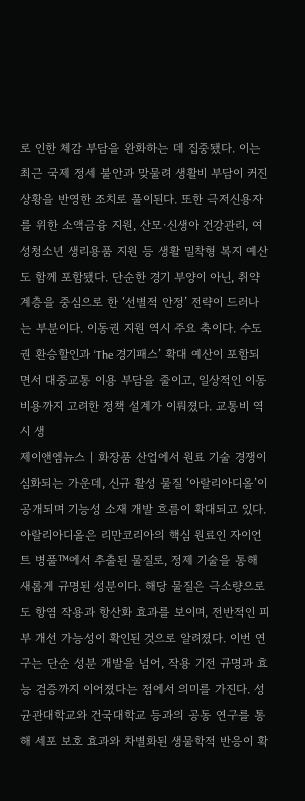로 인한 체감 부담을 완화하는 데 집중됐다. 이는 최근 국제 정세 불안과 맞물려 생활비 부담이 커진 상황을 반영한 조치로 풀이된다. 또한 극저신용자를 위한 소액금융 지원, 산모·신생아 건강관리, 여성청소년 생리용품 지원 등 생활 밀착형 복지 예산도 함께 포함됐다. 단순한 경기 부양이 아닌, 취약계층을 중심으로 한 ‘선별적 안정’ 전략이 드러나는 부분이다. 이동권 지원 역시 주요 축이다. 수도권 환승할인과 ‘The 경기패스’ 확대 예산이 포함되면서 대중교통 이용 부담을 줄이고, 일상적인 이동 비용까지 고려한 정책 설계가 이뤄졌다. 교통비 역시 생
제이앤엠뉴스 | 화장품 산업에서 원료 기술 경쟁이 심화되는 가운데, 신규 활성 물질 ‘아랄리아디올’이 공개되며 기능성 소재 개발 흐름이 확대되고 있다. 아랄리아디올은 리만코리아의 핵심 원료인 자이언트 병풀™에서 추출된 물질로, 정제 기술을 통해 새롭게 규명된 성분이다. 해당 물질은 극소량으로도 항염 작용과 항산화 효과를 보이며, 전반적인 피부 개선 가능성이 확인된 것으로 알려졌다. 이번 연구는 단순 성분 개발을 넘어, 작용 기전 규명과 효능 검증까지 이어졌다는 점에서 의미를 가진다. 성균관대학교와 건국대학교 등과의 공동 연구를 통해 세포 보호 효과와 차별화된 생물학적 반응이 확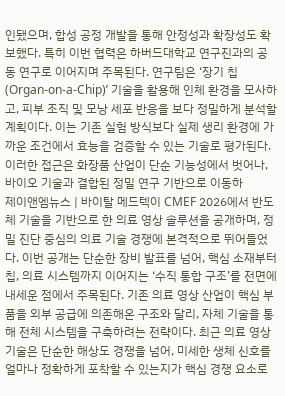인됐으며, 합성 공정 개발을 통해 안정성과 확장성도 확보했다. 특히 이번 협력은 하버드대학교 연구진과의 공동 연구로 이어지며 주목된다. 연구팀은 ‘장기 칩(Organ-on-a-Chip)’ 기술을 활용해 인체 환경을 모사하고, 피부 조직 및 모낭 세포 반응을 보다 정밀하게 분석할 계획이다. 이는 기존 실험 방식보다 실제 생리 환경에 가까운 조건에서 효능을 검증할 수 있는 기술로 평가된다. 이러한 접근은 화장품 산업이 단순 기능성에서 벗어나, 바이오 기술과 결합된 정밀 연구 기반으로 이동하
제이앤엠뉴스 | 바이탈 메드텍이 CMEF 2026에서 반도체 기술을 기반으로 한 의료 영상 솔루션을 공개하며, 정밀 진단 중심의 의료 기술 경쟁에 본격적으로 뛰어들었다. 이번 공개는 단순한 장비 발표를 넘어, 핵심 소재부터 칩, 의료 시스템까지 이어지는 ‘수직 통합 구조’를 전면에 내세운 점에서 주목된다. 기존 의료 영상 산업이 핵심 부품을 외부 공급에 의존해온 구조와 달리, 자체 기술을 통해 전체 시스템을 구축하려는 전략이다. 최근 의료 영상 기술은 단순한 해상도 경쟁을 넘어, 미세한 생체 신호를 얼마나 정확하게 포착할 수 있는지가 핵심 경쟁 요소로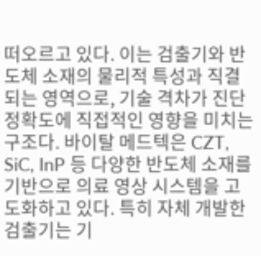떠오르고 있다. 이는 검출기와 반도체 소재의 물리적 특성과 직결되는 영역으로, 기술 격차가 진단 정확도에 직접적인 영향을 미치는 구조다. 바이탈 메드텍은 CZT, SiC, InP 등 다양한 반도체 소재를 기반으로 의료 영상 시스템을 고도화하고 있다. 특히 자체 개발한 검출기는 기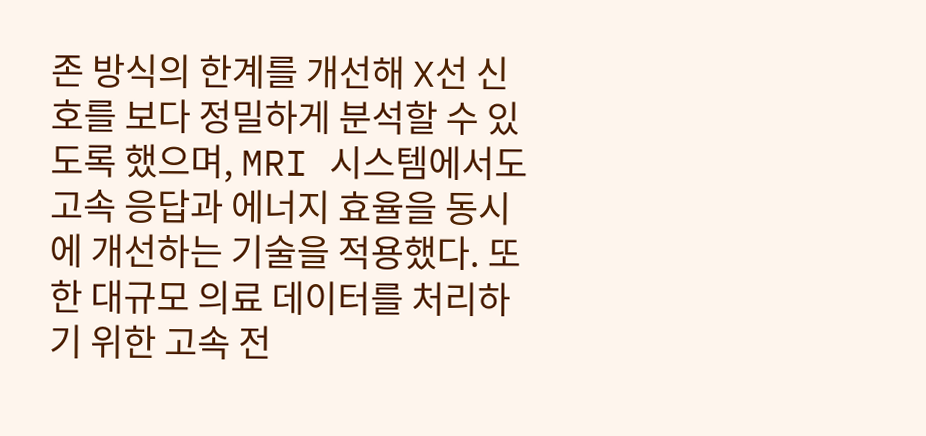존 방식의 한계를 개선해 X선 신호를 보다 정밀하게 분석할 수 있도록 했으며, MRI 시스템에서도 고속 응답과 에너지 효율을 동시에 개선하는 기술을 적용했다. 또한 대규모 의료 데이터를 처리하기 위한 고속 전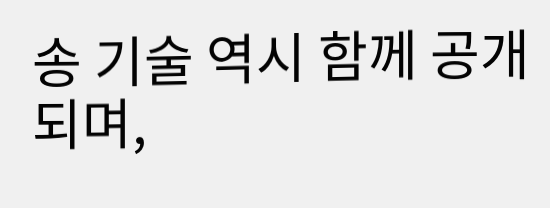송 기술 역시 함께 공개되며,